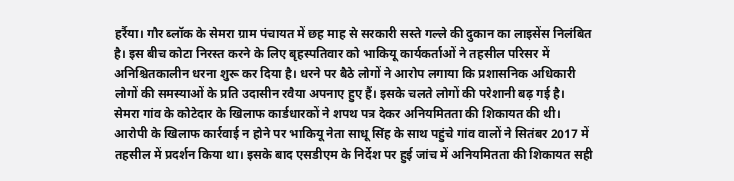हर्रैया। गौर ब्लॉक के सेमरा ग्राम पंचायत में छह माह से सरकारी सस्ते गल्ले की दुकान का लाइसेंस निलंबित है। इस बीच कोटा निरस्त करने के लिए बृहस्पतिवार को भाकियू कार्यकर्ताओं ने तहसील परिसर में अनिश्चितकालीन धरना शुरू कर दिया है। धरने पर बैठे लोगों ने आरोप लगाया कि प्रशासनिक अधिकारी लोगों की समस्याओं के प्रति उदासीन रवैया अपनाए हुए हैं। इसके चलते लोगों की परेशानी बढ़ गई है।
सेमरा गांव के कोटेदार के खिलाफ कार्डधारकों ने शपथ पत्र देकर अनियमितता की शिकायत की थी। आरोपी के खिलाफ कार्रवाई न होने पर भाकियू नेता साधू सिंह के साथ पहुंचे गांव वालों ने सितंबर 2017 में तहसील में प्रदर्शन किया था। इसके बाद एसडीएम के निर्देश पर हुई जांच में अनियमितता की शिकायत सही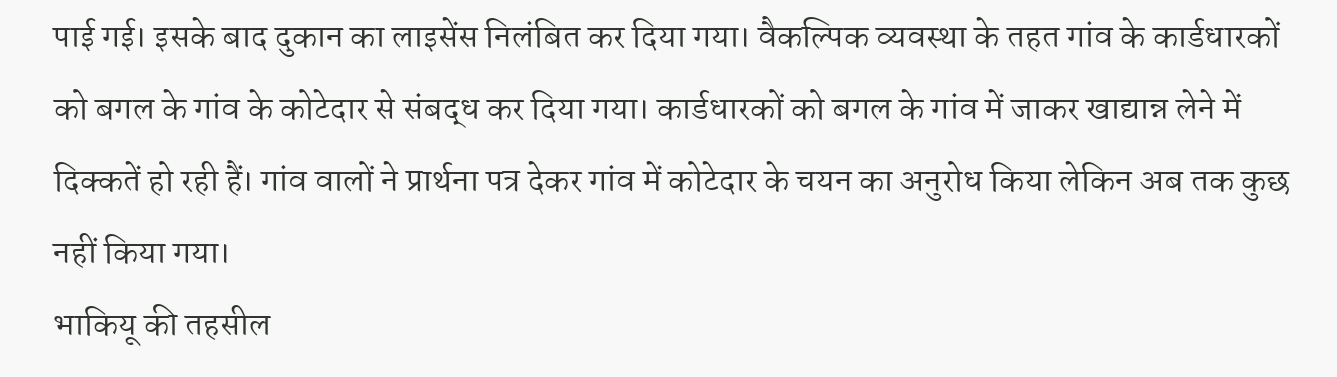पाई गई। इसके बाद दुकान का लाइसेंस निलंबित कर दिया गया। वैकल्पिक व्यवस्था के तहत गांव के कार्डधारकों को बगल के गांव के कोटेदार से संबद्ध कर दिया गया। कार्डधारकों को बगल के गांव में जाकर खाद्यान्न लेने में दिक्कतें हो रही हैं। गांव वालों ने प्रार्थना पत्र देकर गांव में कोटेदार के चयन का अनुरोध किया लेकिन अब तक कुछ नहीं किया गया।
भाकियू की तहसील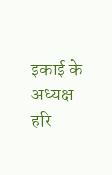इकाई के अध्यक्ष हरि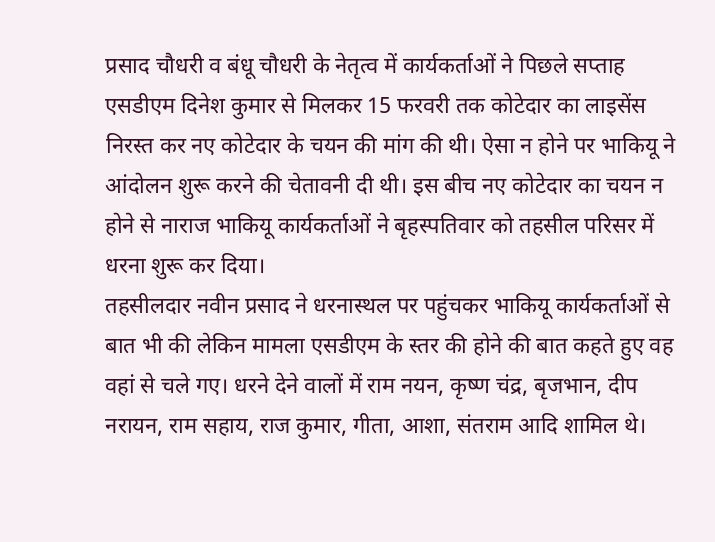प्रसाद चौधरी व बंधू चौधरी के नेतृत्व में कार्यकर्ताओं ने पिछले सप्ताह एसडीएम दिनेश कुमार से मिलकर 15 फरवरी तक कोटेदार का लाइसेंस निरस्त कर नए कोटेदार के चयन की मांग की थी। ऐसा न होने पर भाकियू ने आंदोलन शुरू करने की चेतावनी दी थी। इस बीच नए कोटेदार का चयन न होने से नाराज भाकियू कार्यकर्ताओं ने बृहस्पतिवार को तहसील परिसर में धरना शुरू कर दिया।
तहसीलदार नवीन प्रसाद ने धरनास्थल पर पहुंचकर भाकियू कार्यकर्ताओं से बात भी की लेकिन मामला एसडीएम के स्तर की होने की बात कहते हुए वह वहां से चले गए। धरने देने वालों में राम नयन, कृष्ण चंद्र, बृजभान, दीप नरायन, राम सहाय, राज कुमार, गीता, आशा, संतराम आदि शामिल थे।